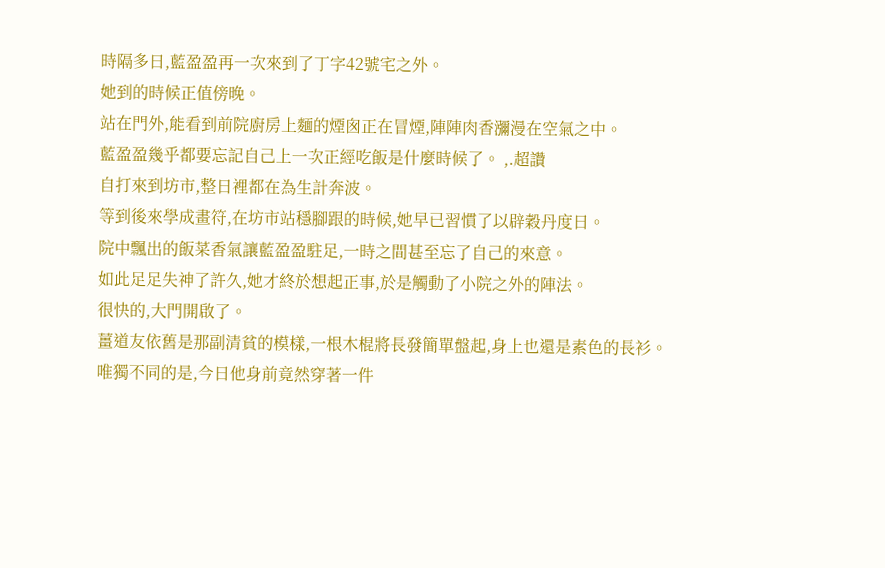時隔多日,藍盈盈再一次來到了丁字42號宅之外。
她到的時候正值傍晚。
站在門外,能看到前院廚房上麵的煙囪正在冒煙,陣陣肉香瀰漫在空氣之中。
藍盈盈幾乎都要忘記自己上一次正經吃飯是什麼時候了。 ,.超讚
自打來到坊市,整日裡都在為生計奔波。
等到後來學成畫符,在坊市站穩腳跟的時候,她早已習慣了以辟穀丹度日。
院中飄出的飯菜香氣讓藍盈盈駐足,一時之間甚至忘了自己的來意。
如此足足失神了許久,她才終於想起正事,於是觸動了小院之外的陣法。
很快的,大門開啟了。
薑道友依舊是那副清貧的模樣,一根木棍將長發簡單盤起,身上也還是素色的長衫。
唯獨不同的是,今日他身前竟然穿著一件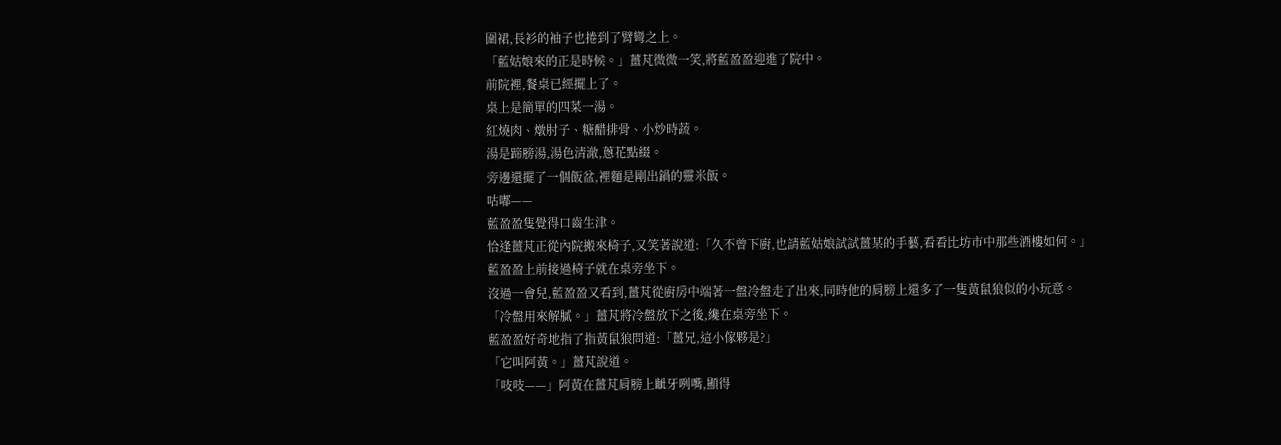圍裙,長衫的袖子也捲到了臂彎之上。
「藍姑娘來的正是時候。」薑芃微微一笑,將藍盈盈迎進了院中。
前院裡,餐桌已經擺上了。
桌上是簡單的四菜一湯。
紅燒肉、燉肘子、糖醋排骨、小炒時蔬。
湯是蹄膀湯,湯色清澈,蔥花點綴。
旁邊還擺了一個飯盆,裡麵是剛出鍋的靈米飯。
咕嘟——
藍盈盈隻覺得口齒生津。
恰逢薑芃正從內院搬來椅子,又笑著說道:「久不曾下廚,也請藍姑娘試試薑某的手藝,看看比坊市中那些酒樓如何。」
藍盈盈上前接過椅子就在桌旁坐下。
沒過一會兒,藍盈盈又看到,薑芃從廚房中端著一盤冷盤走了出來,同時他的肩膀上還多了一隻黃鼠狼似的小玩意。
「冷盤用來解膩。」薑芃將冷盤放下之後,纔在桌旁坐下。
藍盈盈好奇地指了指黃鼠狼問道:「薑兄,這小傢夥是?」
「它叫阿黃。」薑芃說道。
「吱吱——」阿黃在薑芃肩膀上齜牙咧嘴,顯得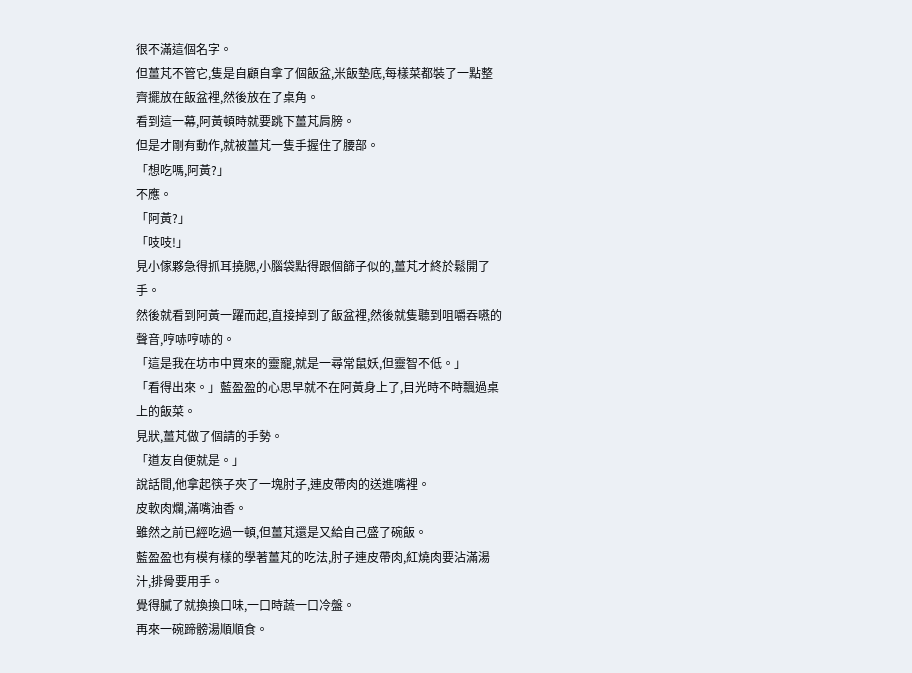很不滿這個名字。
但薑芃不管它,隻是自顧自拿了個飯盆,米飯墊底,每樣菜都裝了一點整齊擺放在飯盆裡,然後放在了桌角。
看到這一幕,阿黃頓時就要跳下薑芃肩膀。
但是才剛有動作,就被薑芃一隻手握住了腰部。
「想吃嗎,阿黃?」
不應。
「阿黃?」
「吱吱!」
見小傢夥急得抓耳撓腮,小腦袋點得跟個篩子似的,薑芃才終於鬆開了手。
然後就看到阿黃一躍而起,直接掉到了飯盆裡,然後就隻聽到咀嚼吞嚥的聲音,哼哧哼哧的。
「這是我在坊市中買來的靈寵,就是一尋常鼠妖,但靈智不低。」
「看得出來。」藍盈盈的心思早就不在阿黃身上了,目光時不時飄過桌上的飯菜。
見狀,薑芃做了個請的手勢。
「道友自便就是。」
說話間,他拿起筷子夾了一塊肘子,連皮帶肉的送進嘴裡。
皮軟肉爛,滿嘴油香。
雖然之前已經吃過一頓,但薑芃還是又給自己盛了碗飯。
藍盈盈也有模有樣的學著薑芃的吃法,肘子連皮帶肉,紅燒肉要沾滿湯汁,排骨要用手。
覺得膩了就換換口味,一口時蔬一口冷盤。
再來一碗蹄髈湯順順食。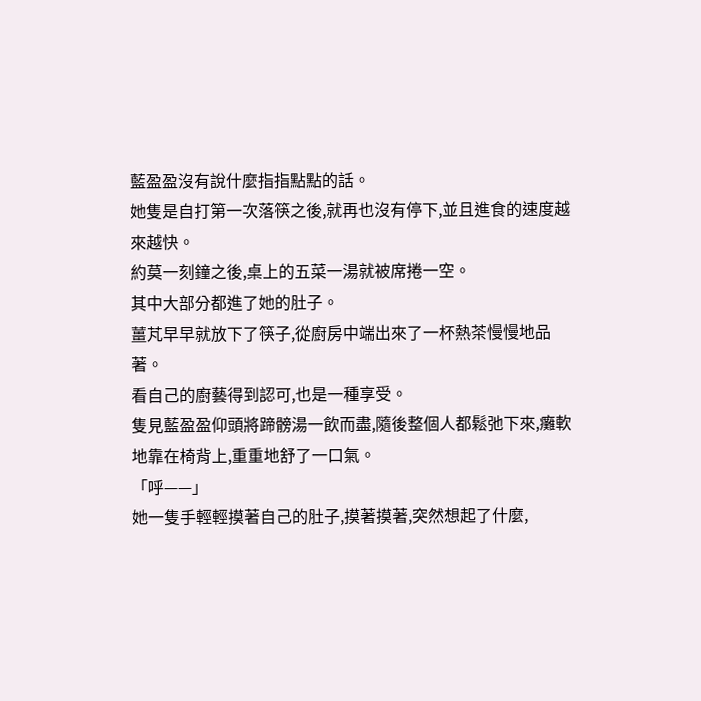藍盈盈沒有說什麼指指點點的話。
她隻是自打第一次落筷之後,就再也沒有停下,並且進食的速度越來越快。
約莫一刻鐘之後,桌上的五菜一湯就被席捲一空。
其中大部分都進了她的肚子。
薑芃早早就放下了筷子,從廚房中端出來了一杯熱茶慢慢地品著。
看自己的廚藝得到認可,也是一種享受。
隻見藍盈盈仰頭將蹄髈湯一飲而盡,隨後整個人都鬆弛下來,癱軟地靠在椅背上,重重地舒了一口氣。
「呼——」
她一隻手輕輕摸著自己的肚子,摸著摸著,突然想起了什麼,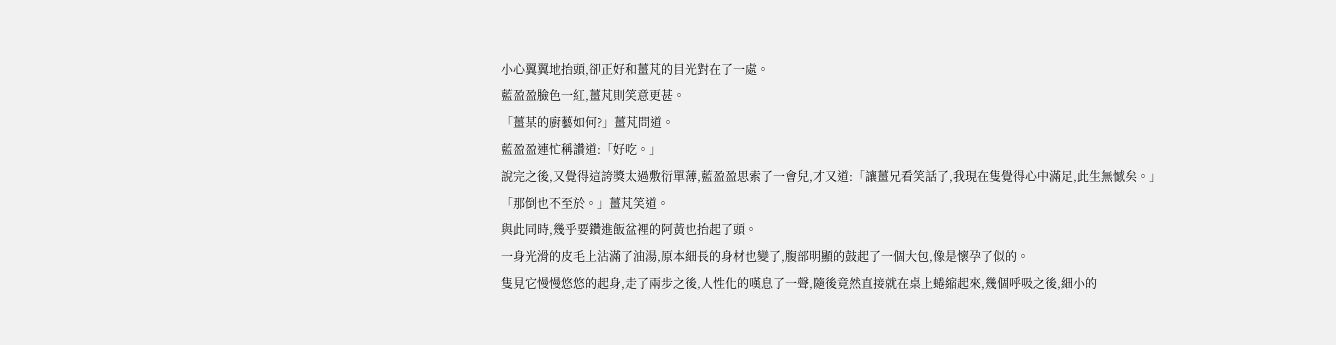小心翼翼地抬頭,卻正好和薑芃的目光對在了一處。
藍盈盈臉色一紅,薑芃則笑意更甚。
「薑某的廚藝如何?」薑芃問道。
藍盈盈連忙稱讚道:「好吃。」
說完之後,又覺得這誇獎太過敷衍單薄,藍盈盈思索了一會兒,才又道:「讓薑兄看笑話了,我現在隻覺得心中滿足,此生無憾矣。」
「那倒也不至於。」薑芃笑道。
與此同時,幾乎要鑽進飯盆裡的阿黃也抬起了頭。
一身光滑的皮毛上沾滿了油湯,原本細長的身材也變了,腹部明顯的鼓起了一個大包,像是懷孕了似的。
隻見它慢慢悠悠的起身,走了兩步之後,人性化的嘆息了一聲,隨後竟然直接就在桌上蜷縮起來,幾個呼吸之後,細小的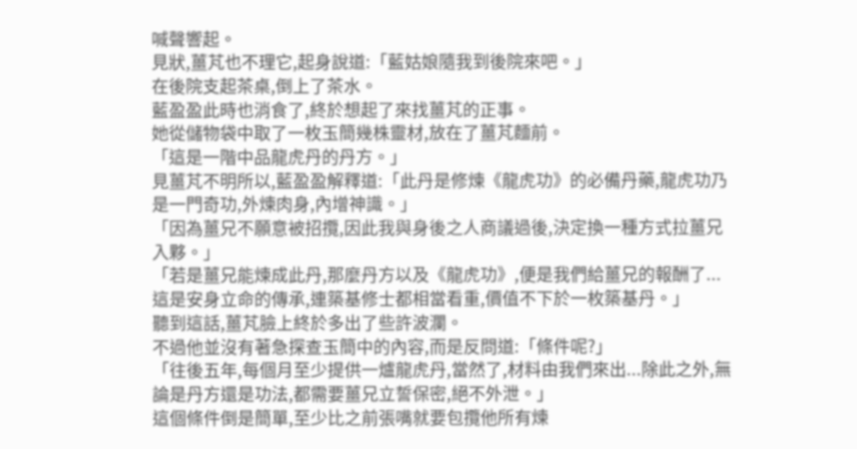喊聲響起。
見狀,薑芃也不理它,起身說道:「藍姑娘隨我到後院來吧。」
在後院支起茶桌,倒上了茶水。
藍盈盈此時也消食了,終於想起了來找薑芃的正事。
她從儲物袋中取了一枚玉簡幾株靈材,放在了薑芃麵前。
「這是一階中品龍虎丹的丹方。」
見薑芃不明所以,藍盈盈解釋道:「此丹是修煉《龍虎功》的必備丹藥,龍虎功乃是一門奇功,外煉肉身,內增神識。」
「因為薑兄不願意被招攬,因此我與身後之人商議過後,決定換一種方式拉薑兄入夥。」
「若是薑兄能煉成此丹,那麼丹方以及《龍虎功》,便是我們給薑兄的報酬了...這是安身立命的傳承,連築基修士都相當看重,價值不下於一枚築基丹。」
聽到這話,薑芃臉上終於多出了些許波瀾。
不過他並沒有著急探查玉簡中的內容,而是反問道:「條件呢?」
「往後五年,每個月至少提供一爐龍虎丹,當然了,材料由我們來出...除此之外,無論是丹方還是功法,都需要薑兄立誓保密,絕不外泄。」
這個條件倒是簡單,至少比之前張嘴就要包攬他所有煉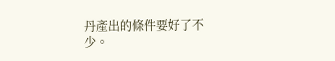丹產出的條件要好了不少。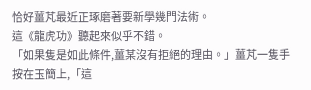恰好薑芃最近正琢磨著要新學幾門法術。
這《龍虎功》聽起來似乎不錯。
「如果隻是如此條件,薑某沒有拒絕的理由。」薑芃一隻手按在玉簡上,「這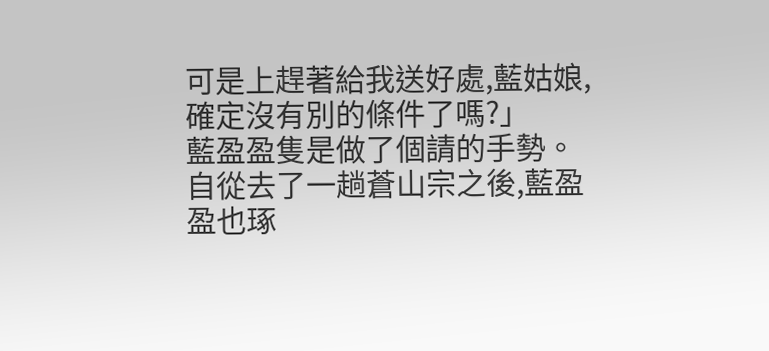可是上趕著給我送好處,藍姑娘,確定沒有別的條件了嗎?」
藍盈盈隻是做了個請的手勢。
自從去了一趟蒼山宗之後,藍盈盈也琢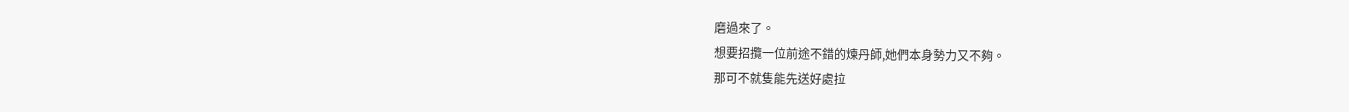磨過來了。
想要招攬一位前途不錯的煉丹師,她們本身勢力又不夠。
那可不就隻能先送好處拉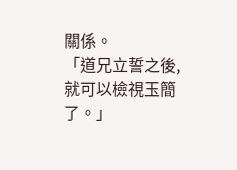關係。
「道兄立誓之後,就可以檢視玉簡了。」